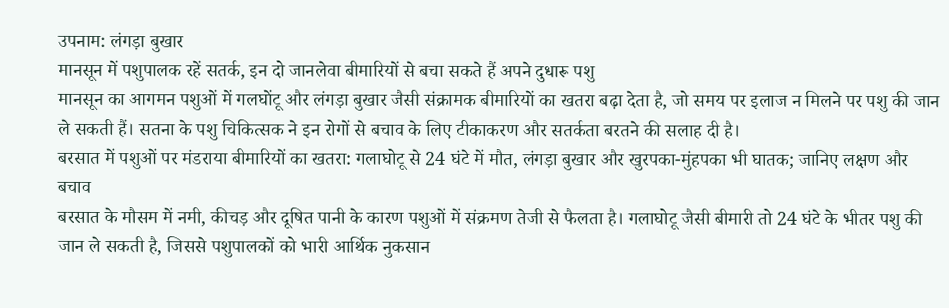उपनाम: लंगड़ा बुखार
मानसून में पशुपालक रहें सतर्क, इन दो जानलेवा बीमारियों से बचा सकते हैं अपने दुधारू पशु
मानसून का आगमन पशुओं में गलघोंटू और लंगड़ा बुखार जैसी संक्रामक बीमारियों का खतरा बढ़ा देता है, जो समय पर इलाज न मिलने पर पशु की जान ले सकती हैं। सतना के पशु चिकित्सक ने इन रोगों से बचाव के लिए टीकाकरण और सतर्कता बरतने की सलाह दी है।
बरसात में पशुओं पर मंडराया बीमारियों का खतरा: गलाघोटू से 24 घंटे में मौत, लंगड़ा बुखार और खुरपका-मुंहपका भी घातक; जानिए लक्षण और बचाव
बरसात के मौसम में नमी, कीचड़ और दूषित पानी के कारण पशुओं में संक्रमण तेजी से फैलता है। गलाघोटू जैसी बीमारी तो 24 घंटे के भीतर पशु की जान ले सकती है, जिससे पशुपालकों को भारी आर्थिक नुकसान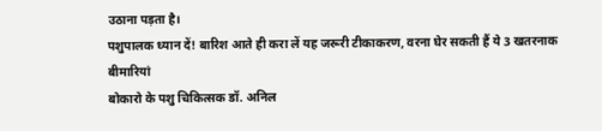उठाना पड़ता है।
पशुपालक ध्यान दें! बारिश आते ही करा लें यह जरूरी टीकाकरण, वरना घेर सकती हैं ये 3 खतरनाक बीमारियां
बोकारो के पशु चिकित्सक डॉ. अनिल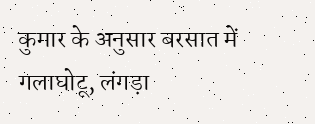कुमार के अनुसार बरसात में गलाघोटू, लंगड़ा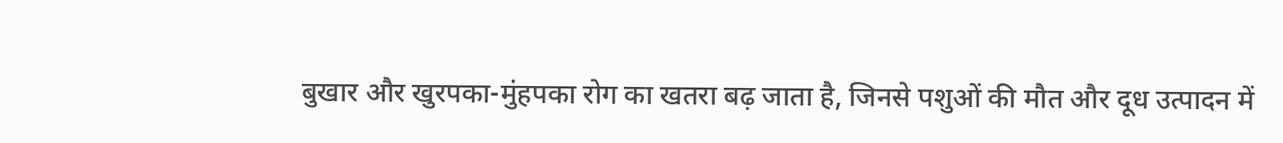बुखार और खुरपका-मुंहपका रोग का खतरा बढ़ जाता है, जिनसे पशुओं की मौत और दूध उत्पादन में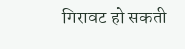गिरावट हो सकती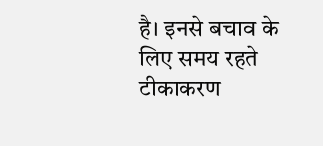है। इनसे बचाव के लिए समय रहते टीकाकरण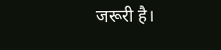जरूरी है।